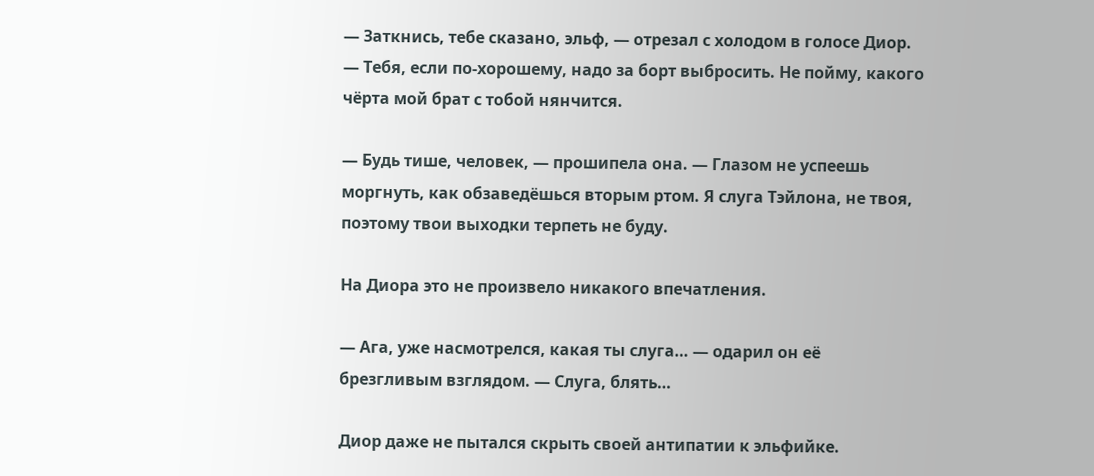— Заткнись, тебе сказано, эльф, — отрезал с холодом в голосе Диор. — Тебя, если по-хорошему, надо за борт выбросить. Не пойму, какого чёрта мой брат с тобой нянчится.

— Будь тише, человек, — прошипела она. — Глазом не успеешь моргнуть, как обзаведёшься вторым ртом. Я слуга Тэйлона, не твоя, поэтому твои выходки терпеть не буду.

На Диора это не произвело никакого впечатления.

— Ага, уже насмотрелся, какая ты слуга… — одарил он её брезгливым взглядом. — Слуга, блять…

Диор даже не пытался скрыть своей антипатии к эльфийке.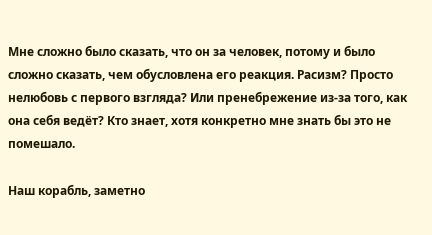Мне сложно было сказать, что он за человек, потому и было сложно сказать, чем обусловлена его реакция. Расизм? Просто нелюбовь с первого взгляда? Или пренебрежение из-за того, как она себя ведёт? Кто знает, хотя конкретно мне знать бы это не помешало.

Наш корабль, заметно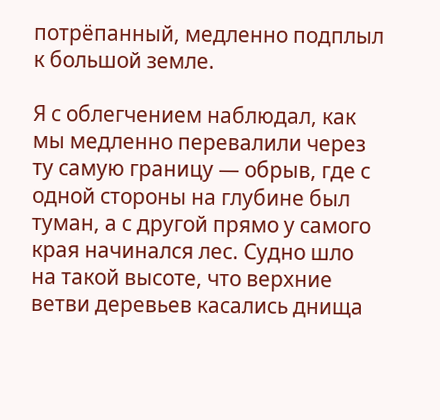потрёпанный, медленно подплыл к большой земле.

Я с облегчением наблюдал, как мы медленно перевалили через ту самую границу — обрыв, где с одной стороны на глубине был туман, а с другой прямо у самого края начинался лес. Судно шло на такой высоте, что верхние ветви деревьев касались днища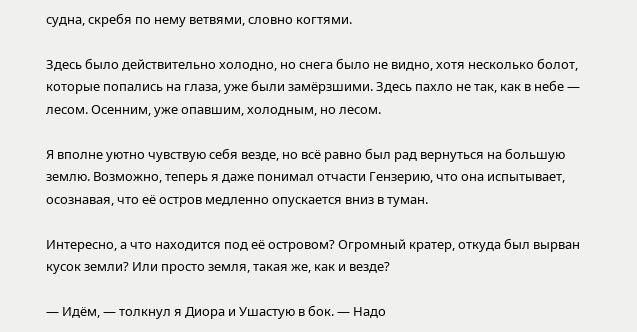судна, скребя по нему ветвями, словно когтями.

Здесь было действительно холодно, но снега было не видно, хотя несколько болот, которые попались на глаза, уже были замёрзшими. Здесь пахло не так, как в небе — лесом. Осенним, уже опавшим, холодным, но лесом.

Я вполне уютно чувствую себя везде, но всё равно был рад вернуться на большую землю. Возможно, теперь я даже понимал отчасти Гензерию, что она испытывает, осознавая, что её остров медленно опускается вниз в туман.

Интересно, а что находится под её островом? Огромный кратер, откуда был вырван кусок земли? Или просто земля, такая же, как и везде?

— Идём, — толкнул я Диора и Ушастую в бок. — Надо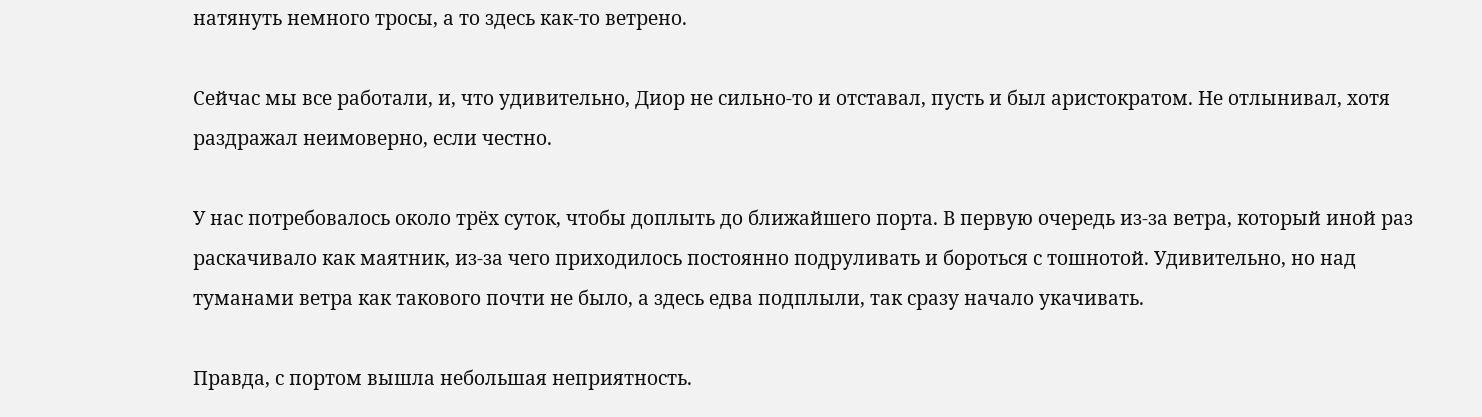натянуть немного тросы, а то здесь как-то ветрено.

Сейчас мы все работали, и, что удивительно, Диор не сильно-то и отставал, пусть и был аристократом. Не отлынивал, хотя раздражал неимоверно, если честно.

У нас потребовалось около трёх суток, чтобы доплыть до ближайшего порта. В первую очередь из-за ветра, который иной раз раскачивало как маятник, из-за чего приходилось постоянно подруливать и бороться с тошнотой. Удивительно, но над туманами ветра как такового почти не было, а здесь едва подплыли, так сразу начало укачивать.

Правда, с портом вышла небольшая неприятность.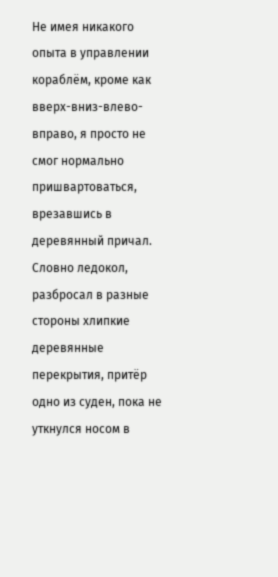Не имея никакого опыта в управлении кораблём, кроме как вверх-вниз-влево-вправо, я просто не смог нормально пришвартоваться, врезавшись в деревянный причал. Словно ледокол, разбросал в разные стороны хлипкие деревянные перекрытия, притёр одно из суден, пока не уткнулся носом в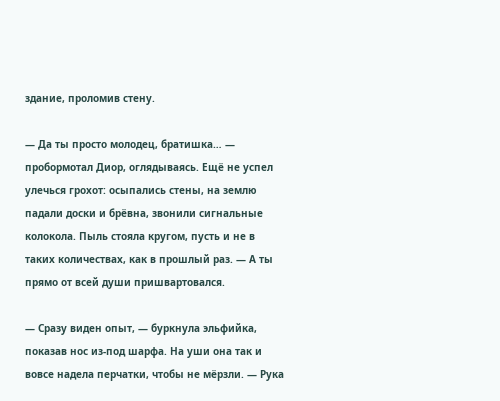здание, проломив стену.

— Да ты просто молодец, братишка… — пробормотал Диор, оглядываясь. Ещё не успел улечься грохот: осыпались стены, на землю падали доски и брёвна, звонили сигнальные колокола. Пыль стояла кругом, пусть и не в таких количествах, как в прошлый раз. — А ты прямо от всей души пришвартовался.

— Сразу виден опыт, — буркнула эльфийка, показав нос из-под шарфа. На уши она так и вовсе надела перчатки, чтобы не мёрзли. — Рука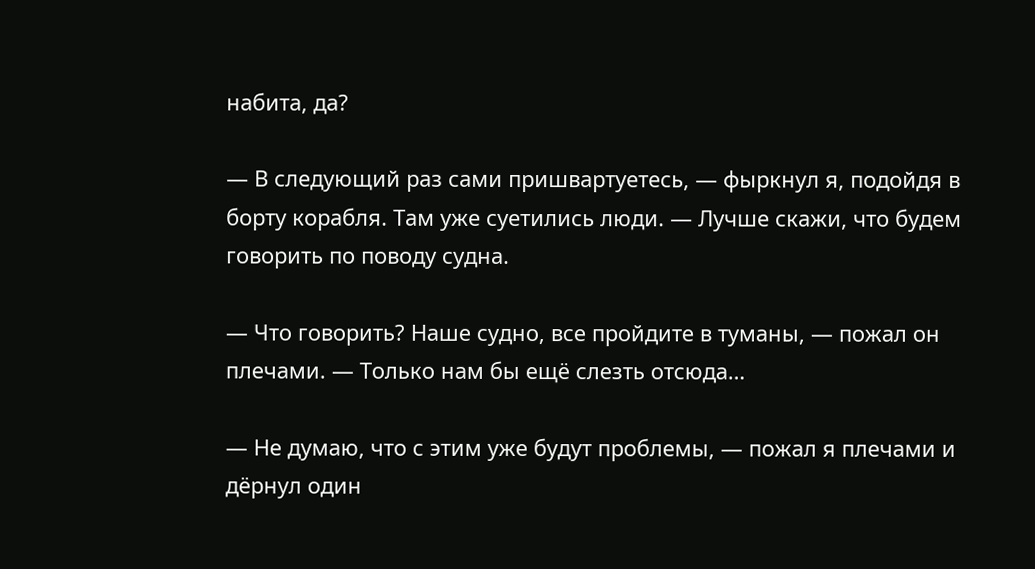набита, да?

— В следующий раз сами пришвартуетесь, — фыркнул я, подойдя в борту корабля. Там уже суетились люди. — Лучше скажи, что будем говорить по поводу судна.

— Что говорить? Наше судно, все пройдите в туманы, — пожал он плечами. — Только нам бы ещё слезть отсюда…

— Не думаю, что с этим уже будут проблемы, — пожал я плечами и дёрнул один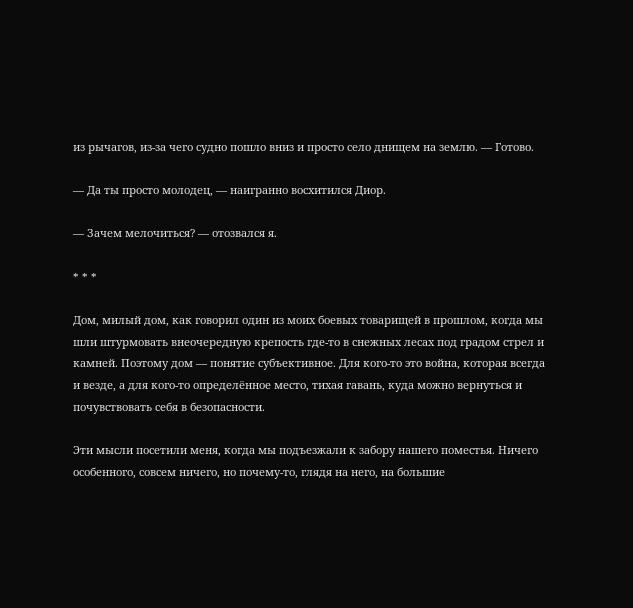из рычагов, из-за чего судно пошло вниз и просто село днищем на землю. — Готово.

— Да ты просто молодец, — наигранно восхитился Диор.

— Зачем мелочиться? — отозвался я.

* * *

Дом, милый дом, как говорил один из моих боевых товарищей в прошлом, когда мы шли штурмовать внеочередную крепость где-то в снежных лесах под градом стрел и камней. Поэтому дом — понятие субъективное. Для кого-то это война, которая всегда и везде, а для кого-то определённое место, тихая гавань, куда можно вернуться и почувствовать себя в безопасности.

Эти мысли посетили меня, когда мы подъезжали к забору нашего поместья. Ничего особенного, совсем ничего, но почему-то, глядя на него, на большие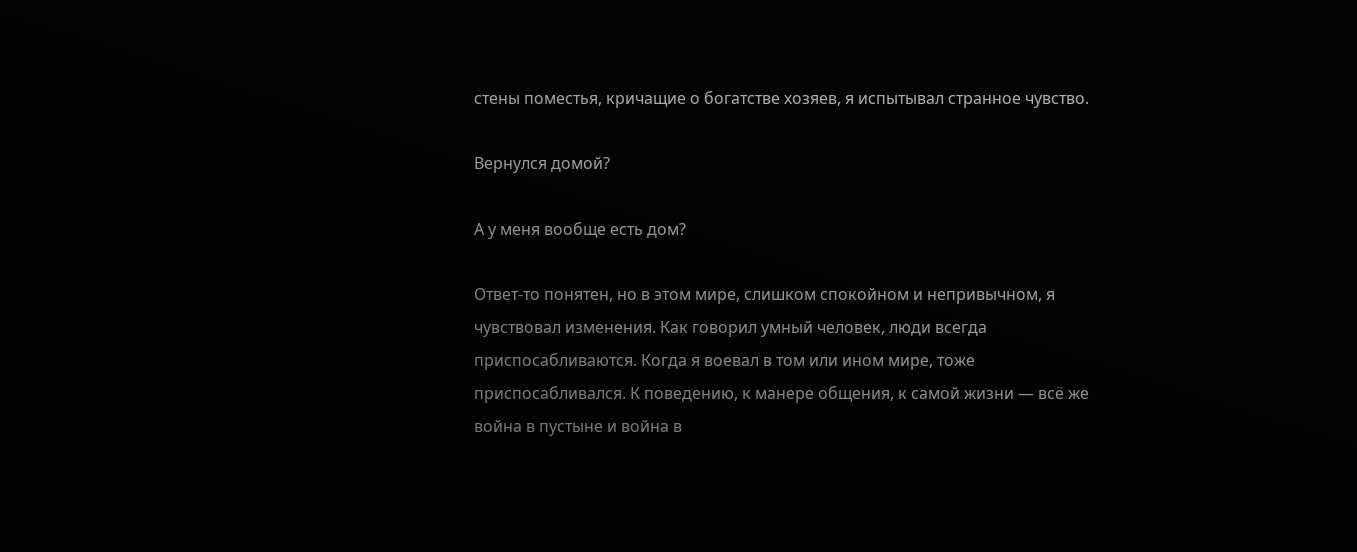стены поместья, кричащие о богатстве хозяев, я испытывал странное чувство.

Вернулся домой?

А у меня вообще есть дом?

Ответ-то понятен, но в этом мире, слишком спокойном и непривычном, я чувствовал изменения. Как говорил умный человек, люди всегда приспосабливаются. Когда я воевал в том или ином мире, тоже приспосабливался. К поведению, к манере общения, к самой жизни — всё же война в пустыне и война в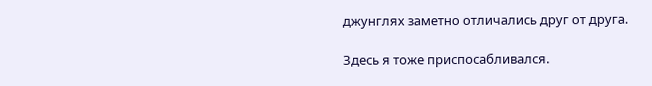джунглях заметно отличались друг от друга.

Здесь я тоже приспосабливался.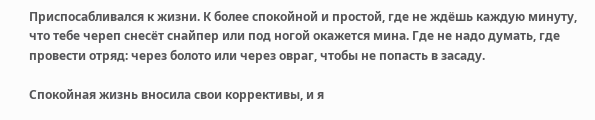Приспосабливался к жизни. К более спокойной и простой, где не ждёшь каждую минуту, что тебе череп снесёт снайпер или под ногой окажется мина. Где не надо думать, где провести отряд: через болото или через овраг, чтобы не попасть в засаду.

Спокойная жизнь вносила свои коррективы, и я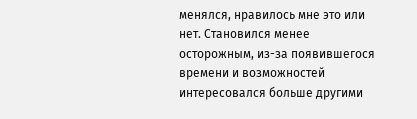менялся, нравилось мне это или нет. Становился менее осторожным, из-за появившегося времени и возможностей интересовался больше другими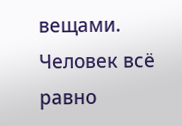вещами. Человек всё равно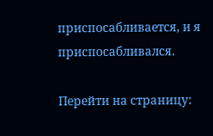приспосабливается, и я приспосабливался.

Перейти на страницу: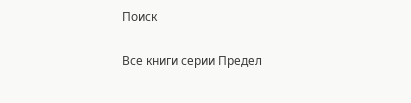Поиск

Все книги серии Предел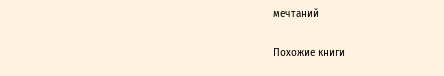мечтаний

Похожие книги